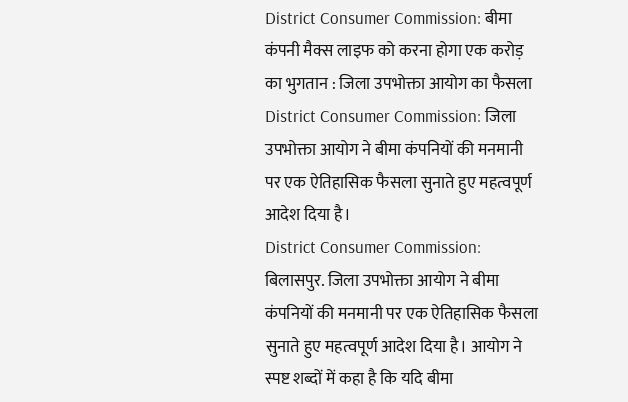District Consumer Commission: बीमा कंपनी मैक्स लाइफ को करना होगा एक करोड़ का भुगतान : जिला उपभोक्ता आयोग का फैसला
District Consumer Commission: जिला उपभोक्ता आयोग ने बीमा कंपनियों की मनमानी पर एक ऐतिहासिक फैसला सुनाते हुए महत्वपूर्ण आदेश दिया है।
District Consumer Commission: बिलासपुर. जिला उपभोक्ता आयोग ने बीमा कंपनियों की मनमानी पर एक ऐतिहासिक फैसला सुनाते हुए महत्वपूर्ण आदेश दिया है। आयोग ने स्पष्ट शब्दों में कहा है कि यदि बीमा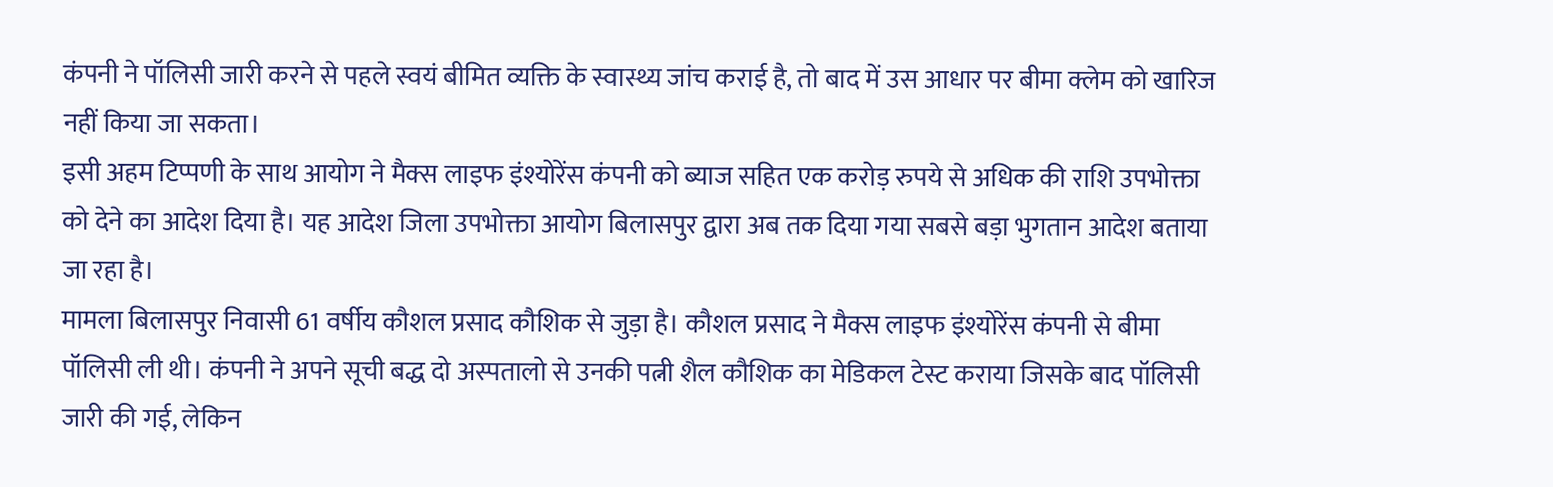कंपनी ने पॉलिसी जारी करने से पहले स्वयं बीमित व्यक्ति के स्वास्थ्य जांच कराई है, तो बाद में उस आधार पर बीमा क्लेम को खारिज नहीं किया जा सकता।
इसी अहम टिप्पणी के साथ आयोग ने मैक्स लाइफ इंश्योरेंस कंपनी को ब्याज सहित एक करोड़ रुपये से अधिक की राशि उपभोक्ता को देने का आदेश दिया है। यह आदेश जिला उपभोक्ता आयोग बिलासपुर द्वारा अब तक दिया गया सबसे बड़ा भुगतान आदेश बताया जा रहा है।
मामला बिलासपुर निवासी 61 वर्षीय कौशल प्रसाद कौशिक से जुड़ा है। कौशल प्रसाद ने मैक्स लाइफ इंश्योरेंस कंपनी से बीमा पॉलिसी ली थी। कंपनी ने अपने सूची बद्ध दो अस्पतालो से उनकी पत्नी शैल कौशिक का मेडिकल टेस्ट कराया जिसके बाद पॉलिसी जारी की गई, लेकिन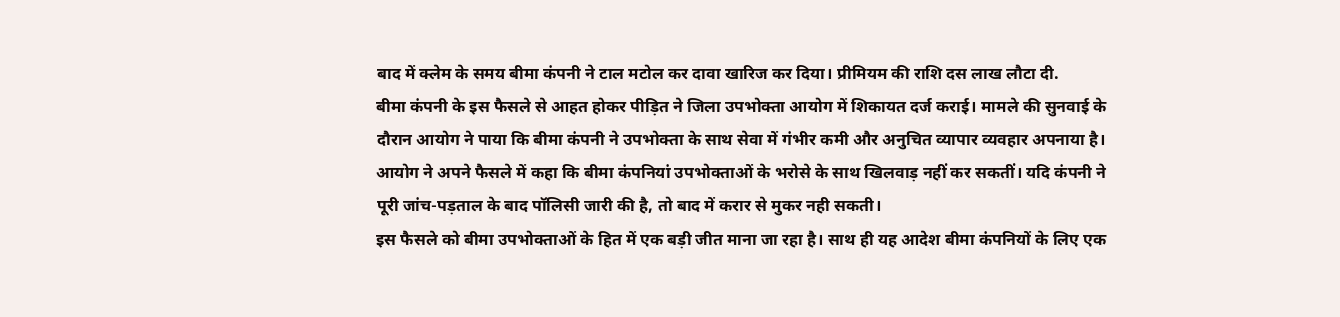बाद में क्लेम के समय बीमा कंपनी ने टाल मटोल कर दावा खारिज कर दिया। प्रीमियम की राशि दस लाख लौटा दी.
बीमा कंपनी के इस फैसले से आहत होकर पीड़ित ने जिला उपभोक्ता आयोग में शिकायत दर्ज कराई। मामले की सुनवाई के दौरान आयोग ने पाया कि बीमा कंपनी ने उपभोक्ता के साथ सेवा में गंभीर कमी और अनुचित व्यापार व्यवहार अपनाया है।
आयोग ने अपने फैसले में कहा कि बीमा कंपनियां उपभोक्ताओं के भरोसे के साथ खिलवाड़ नहीं कर सकतीं। यदि कंपनी ने पूरी जांच-पड़ताल के बाद पॉलिसी जारी की है, तो बाद में करार से मुकर नही सकती।
इस फैसले को बीमा उपभोक्ताओं के हित में एक बड़ी जीत माना जा रहा है। साथ ही यह आदेश बीमा कंपनियों के लिए एक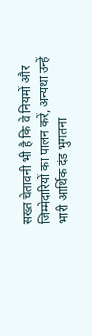सख्त चेतावनी भी है कि वे नियमों और जिम्मेदारियों का पालन करें, अन्यथा उन्हें भारी आर्थिक दंड भुगतना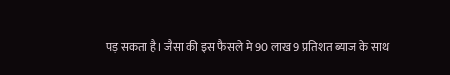पड़ सकता है। जैसा की इस फैसले मे 90 लाख 9 प्रतिशत ब्याज के साथ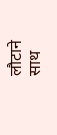लौटाने साथ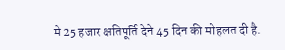मे 25 हजार क्षतिपूर्ति देने 45 दिन की मोहलत दी है.